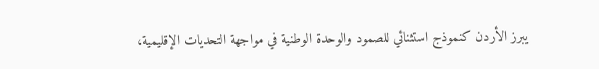يبرز الأردن كنموذج استثنائي للصمود والوحدة الوطنية في مواجهة التحديات الإقليمية،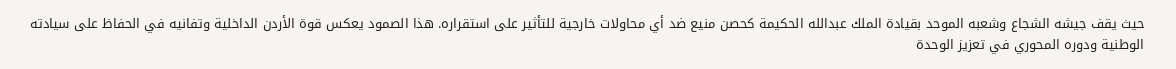حيث يقف جيشه الشجاع وشعبه الموحد بقيادة الملك عبدالله الحكيمة كحصن منيع ضد أي محاولات خارجية للتأثير على استقراره. هذا الصمود يعكس قوة الأردن الداخلية وتفانيه في الحفاظ على سيادته الوطنية ودوره المحوري في تعزيز الوحدة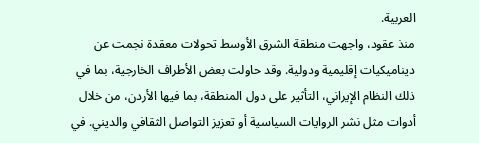العربية.
منذ عقود، واجهت منطقة الشرق الأوسط تحولات معقدة نجمت عن ديناميكيات إقليمية ودولية. وقد حاولت بعض الأطراف الخارجية، بما في ذلك النظام الإيراني، التأثير على دول المنطقة، بما فيها الأردن، من خلال أدوات مثل نشر الروايات السياسية أو تعزيز التواصل الثقافي والديني. في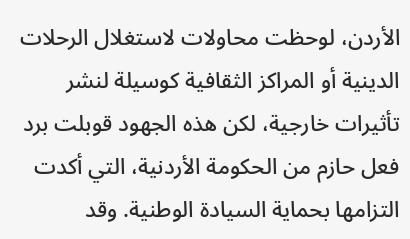الأردن، لوحظت محاولات لاستغلال الرحلات الدينية أو المراكز الثقافية كوسيلة لنشر تأثيرات خارجية، لكن هذه الجهود قوبلت برد فعل حازم من الحكومة الأردنية، التي أكدت التزامها بحماية السيادة الوطنية. وقد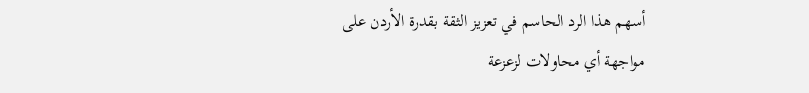أسهم هذا الرد الحاسم في تعزيز الثقة بقدرة الأردن على مواجهة أي محاولات لزعزعة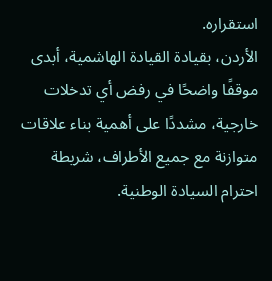استقراره.
الأردن، بقيادة القيادة الهاشمية، أبدى موقفًا واضحًا في رفض أي تدخلات خارجية، مشددًا على أهمية بناء علاقات متوازنة مع جميع الأطراف، شريطة احترام السيادة الوطنية.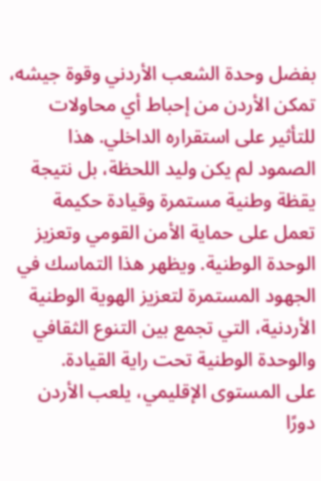بفضل وحدة الشعب الأردني وقوة جيشه، تمكن الأردن من إحباط أي محاولات للتأثير على استقراره الداخلي. هذا الصمود لم يكن وليد اللحظة، بل نتيجة يقظة وطنية مستمرة وقيادة حكيمة تعمل على حماية الأمن القومي وتعزيز الوحدة الوطنية. ويظهر هذا التماسك في الجهود المستمرة لتعزيز الهوية الوطنية الأردنية، التي تجمع بين التنوع الثقافي والوحدة الوطنية تحت راية القيادة.
على المستوى الإقليمي، يلعب الأردن دورًا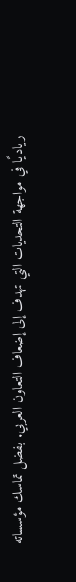رياديًا في مواجهة التحديات التي تهدف إلى إضعاف التعاون العربي. بفضل تماسك مؤسساته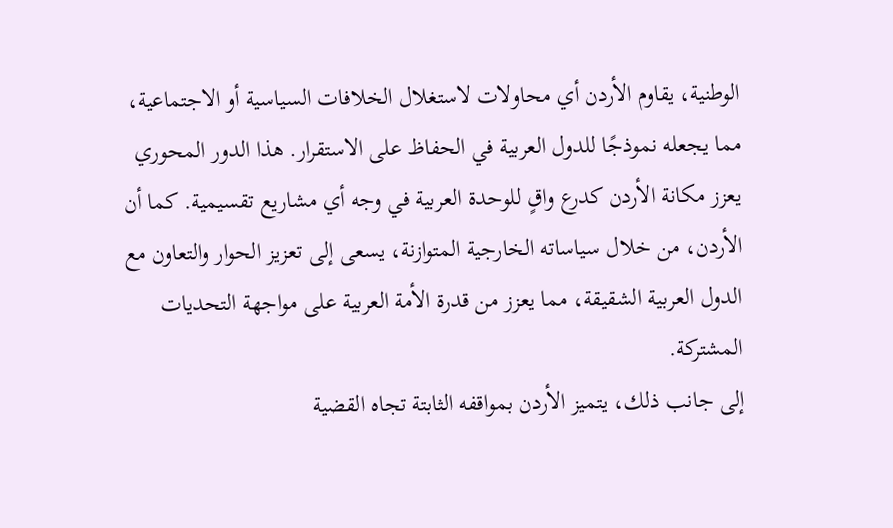الوطنية، يقاوم الأردن أي محاولات لاستغلال الخلافات السياسية أو الاجتماعية، مما يجعله نموذجًا للدول العربية في الحفاظ على الاستقرار. هذا الدور المحوري يعزز مكانة الأردن كدرع واقٍ للوحدة العربية في وجه أي مشاريع تقسيمية. كما أن الأردن، من خلال سياساته الخارجية المتوازنة، يسعى إلى تعزيز الحوار والتعاون مع الدول العربية الشقيقة، مما يعزز من قدرة الأمة العربية على مواجهة التحديات المشتركة.
إلى جانب ذلك، يتميز الأردن بمواقفه الثابتة تجاه القضية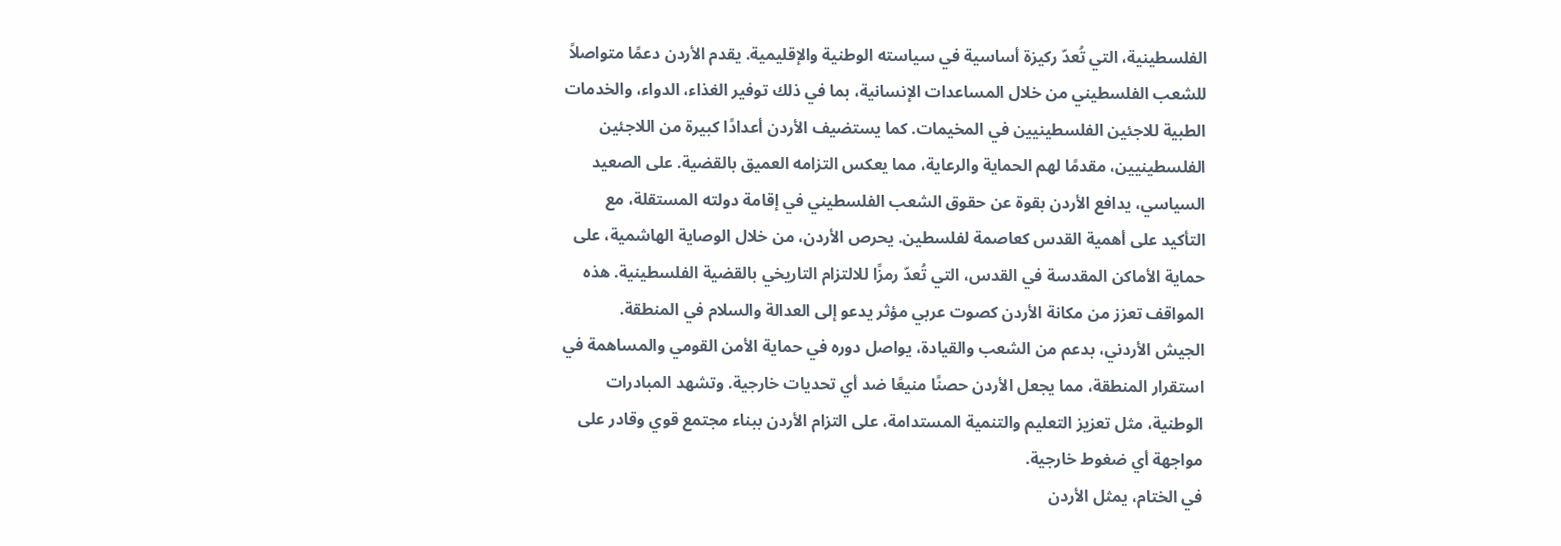الفلسطينية، التي تُعدّ ركيزة أساسية في سياسته الوطنية والإقليمية. يقدم الأردن دعمًا متواصلاً للشعب الفلسطيني من خلال المساعدات الإنسانية، بما في ذلك توفير الغذاء، الدواء، والخدمات الطبية للاجئين الفلسطينيين في المخيمات. كما يستضيف الأردن أعدادًا كبيرة من اللاجئين الفلسطينيين، مقدمًا لهم الحماية والرعاية، مما يعكس التزامه العميق بالقضية. على الصعيد السياسي، يدافع الأردن بقوة عن حقوق الشعب الفلسطيني في إقامة دولته المستقلة، مع التأكيد على أهمية القدس كعاصمة لفلسطين. يحرص الأردن، من خلال الوصاية الهاشمية، على حماية الأماكن المقدسة في القدس، التي تُعدّ رمزًا للالتزام التاريخي بالقضية الفلسطينية. هذه المواقف تعزز من مكانة الأردن كصوت عربي مؤثر يدعو إلى العدالة والسلام في المنطقة.
الجيش الأردني، بدعم من الشعب والقيادة، يواصل دوره في حماية الأمن القومي والمساهمة في استقرار المنطقة، مما يجعل الأردن حصنًا منيعًا ضد أي تحديات خارجية. وتشهد المبادرات الوطنية، مثل تعزيز التعليم والتنمية المستدامة، على التزام الأردن ببناء مجتمع قوي وقادر على مواجهة أي ضغوط خارجية.
في الختام، يمثل الأردن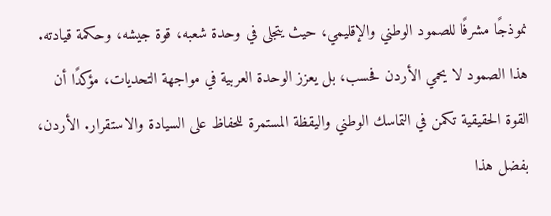نموذجًا مشرفًا للصمود الوطني والإقليمي، حيث يتجلى في وحدة شعبه، قوة جيشه، وحكمة قيادته. هذا الصمود لا يحمي الأردن فحسب، بل يعزز الوحدة العربية في مواجهة التحديات، مؤكدًا أن القوة الحقيقية تكمن في التماسك الوطني واليقظة المستمرة للحفاظ على السيادة والاستقرار. الأردن، بفضل هذا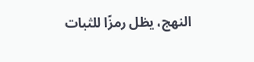النهج، يظل رمزًا للثبات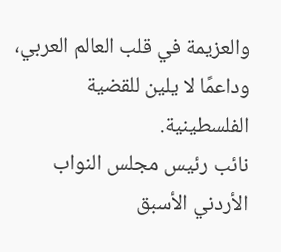والعزيمة في قلب العالم العربي، وداعمًا لا يلين للقضية الفلسطينية.
نائب رئيس مجلس النواب الأردني الأسبق